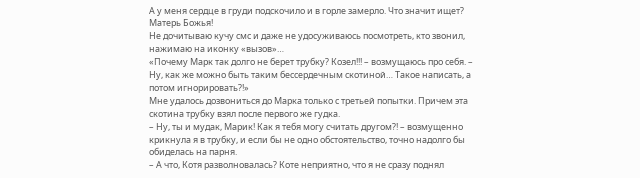А у меня сердце в груди подскочило и в горле замерло. Что значит ищет? Матерь Божья!
Не дочитываю кучу смс и даже не удосуживаюсь посмотреть, кто звонил, нажимаю на иконку «вызов»…
«Почему Марк так долго не берет трубку? Козел!!! – возмущаюсь про себя. – Ну, как же можно быть таким бессердечным скотиной… Такое написать, а потом игнорировать?!»
Мне удалось дозвониться до Марка только с третьей попытки. Причем эта скотина трубку взял после первого же гудка.
– Ну, ты и мудак, Марик! Как я тебя могу считать другом?! – возмущенно крикнула я в трубку, и если бы не одно обстоятельство, точно надолго бы обиделась на парня.
– А что, Котя разволновалась? Коте неприятно, что я не сразу поднял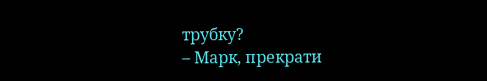трубку?
– Марк, прекрати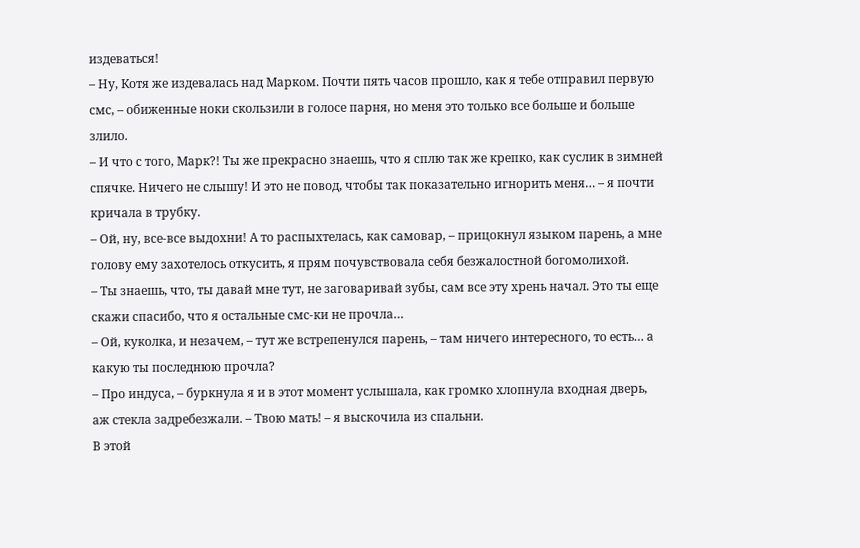издеваться!
– Ну, Котя же издевалась над Марком. Почти пять часов прошло, как я тебе отправил первую смс, – обиженные ноки скользили в голосе парня, но меня это только все больше и больше злило.
– И что с того, Марк?! Ты же прекрасно знаешь, что я сплю так же крепко, как суслик в зимней спячке. Ничего не слышу! И это не повод, чтобы так показательно игнорить меня… – я почти кричала в трубку.
– Ой, ну, все-все выдохни! А то распыхтелась, как самовар, – прицокнул языком парень, а мне голову ему захотелось откусить, я прям почувствовала себя безжалостной богомолихой.
– Ты знаешь, что, ты давай мне тут, не заговаривай зубы, сам все эту хрень начал. Это ты еще скажи спасибо, что я остальные смс-ки не прочла…
– Ой, куколка, и незачем, – тут же встрепенулся парень, – там ничего интересного, то есть… а какую ты последнюю прочла?
– Про индуса, – буркнула я и в этот момент услышала, как громко хлопнула входная дверь, аж стекла задребезжали. – Твою мать! – я выскочила из спальни.
В этой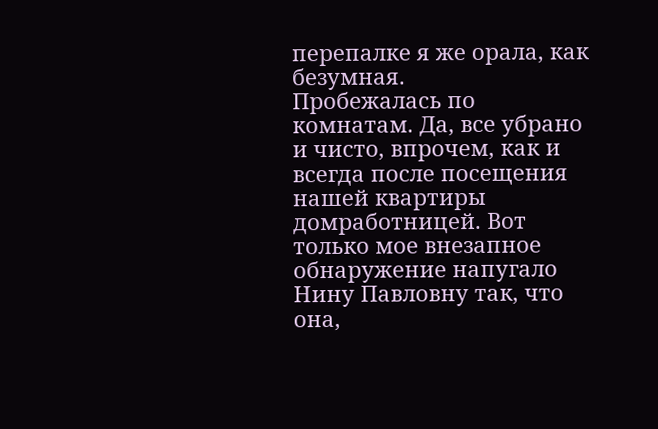перепалке я же орала, как безумная.
Пробежалась по комнатам. Да, все убрано и чисто, впрочем, как и всегда после посещения нашей квартиры домработницей. Вот только мое внезапное обнаружение напугало Нину Павловну так, что она,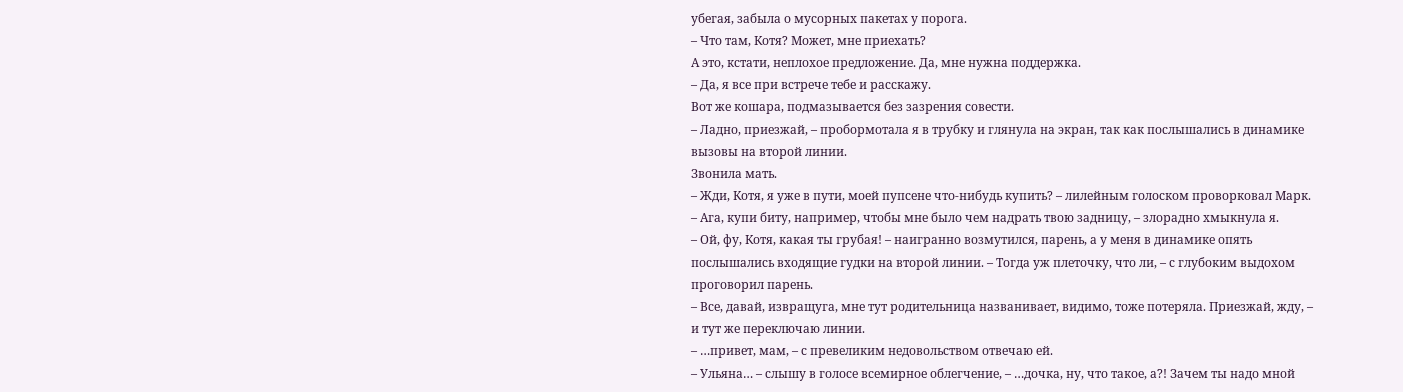убегая, забыла о мусорных пакетах у порога.
– Что там, Котя? Может, мне приехать?
А это, кстати, неплохое предложение. Да, мне нужна поддержка.
– Да, я все при встрече тебе и расскажу.
Вот же кошара, подмазывается без зазрения совести.
– Ладно, приезжай, – пробормотала я в трубку и глянула на экран, так как послышались в динамике вызовы на второй линии.
Звонила мать.
– Жди, Котя, я уже в пути, моей пупсене что-нибудь купить? – лилейным голоском проворковал Марк.
– Ага, купи биту, например, чтобы мне было чем надрать твою задницу, – злорадно хмыкнула я.
– Ой, фу, Котя, какая ты грубая! – наигранно возмутился, парень, а у меня в динамике опять послышались входящие гудки на второй линии. – Тогда уж плеточку, что ли, – с глубоким выдохом проговорил парень.
– Все, давай, извращуга, мне тут родительница названивает, видимо, тоже потеряла. Приезжай, жду, – и тут же переключаю линии.
– …привет, мам, – с превеликим недовольством отвечаю ей.
– Ульяна… – слышу в голосе всемирное облегчение, – …дочка, ну, что такое, а?! Зачем ты надо мной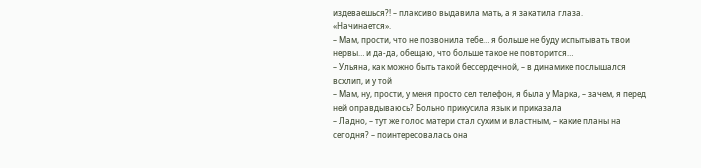издеваешься?! – плаксиво выдавила мать, а я закатила глаза.
«Начинается».
– Мам, прости, что не позвонила тебе… я больше не буду испытывать твои нервы… и да-да, обещаю, что больше такое не повторится…
– Ульяна, как можно быть такой бессердечной, – в динамике послышался всхлип, и у той
– Мам, ну, прости, у меня просто сел телефон, я была у Марка, – зачем, я перед ней оправдываюсь? Больно прикусила язык и приказала
– Ладно, – тут же голос матери стал сухим и властным, – какие планы на сегодня? – поинтересовалась она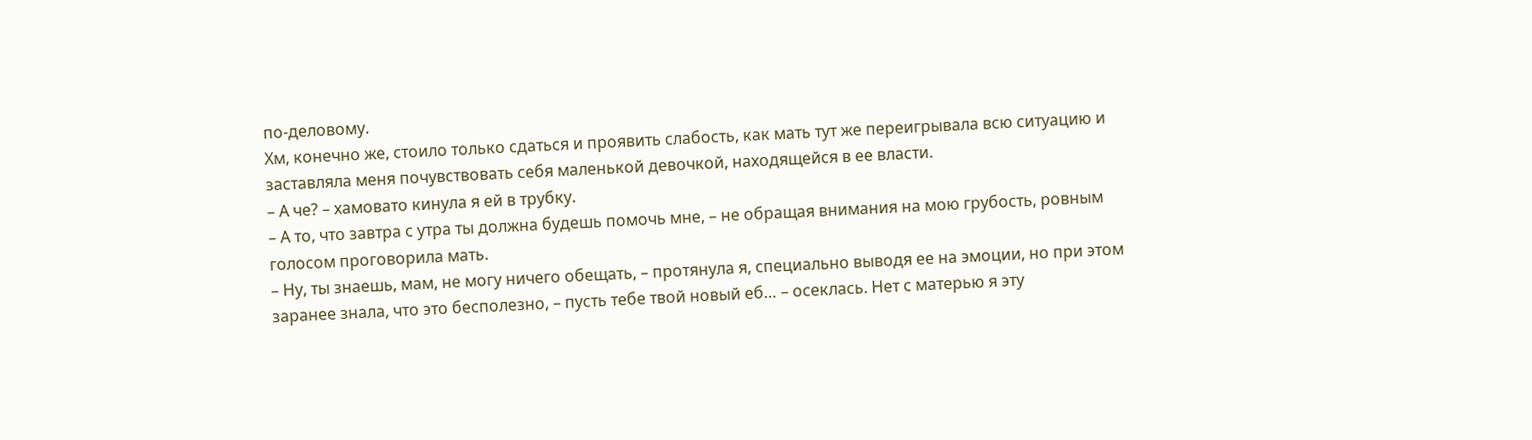по-деловому.
Хм, конечно же, стоило только сдаться и проявить слабость, как мать тут же переигрывала всю ситуацию и заставляла меня почувствовать себя маленькой девочкой, находящейся в ее власти.
– А че? – хамовато кинула я ей в трубку.
– А то, что завтра с утра ты должна будешь помочь мне, – не обращая внимания на мою грубость, ровным голосом проговорила мать.
– Ну, ты знаешь, мам, не могу ничего обещать, – протянула я, специально выводя ее на эмоции, но при этом заранее знала, что это бесполезно, – пусть тебе твой новый еб… – осеклась. Нет с матерью я эту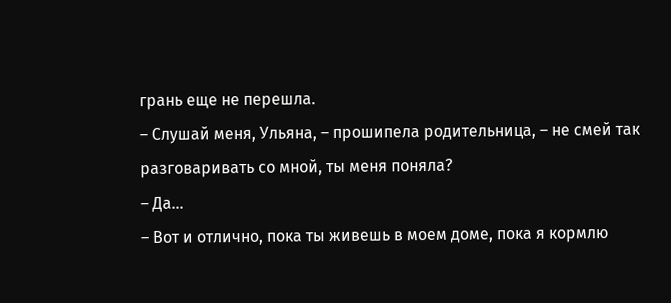грань еще не перешла.
– Слушай меня, Ульяна, – прошипела родительница, – не смей так разговаривать со мной, ты меня поняла?
– Да…
– Вот и отлично, пока ты живешь в моем доме, пока я кормлю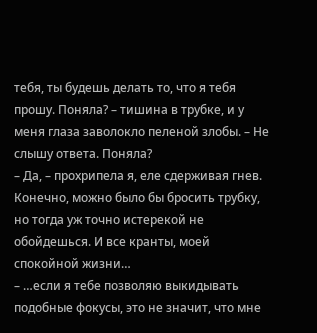тебя, ты будешь делать то, что я тебя прошу. Поняла? – тишина в трубке, и у меня глаза заволокло пеленой злобы. – Не слышу ответа. Поняла?
– Да, – прохрипела я, еле сдерживая гнев.
Конечно, можно было бы бросить трубку, но тогда уж точно истерекой не обойдешься. И все кранты, моей спокойной жизни…
– …если я тебе позволяю выкидывать подобные фокусы, это не значит, что мне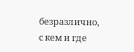безразлично, с кем и где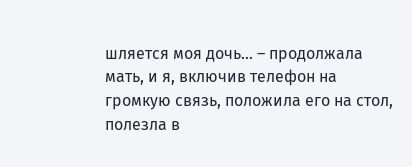шляется моя дочь… – продолжала мать, и я, включив телефон на громкую связь, положила его на стол, полезла в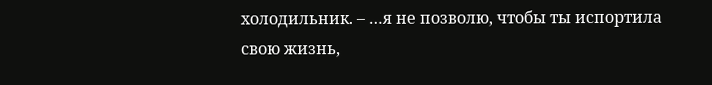холодильник. – …я не позволю, чтобы ты испортила свою жизнь,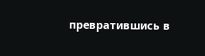превратившись в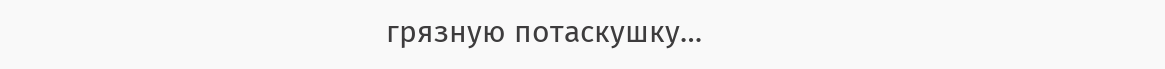грязную потаскушку…